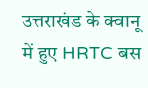उत्तराखंड के क्वानू में हुए HRTC बस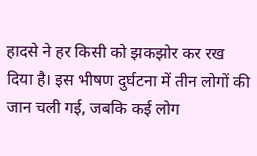हादसे ने हर किसी को झकझोर कर रख दिया है। इस भीषण दुर्घटना में तीन लोगों की जान चली गई, जबकि कई लोग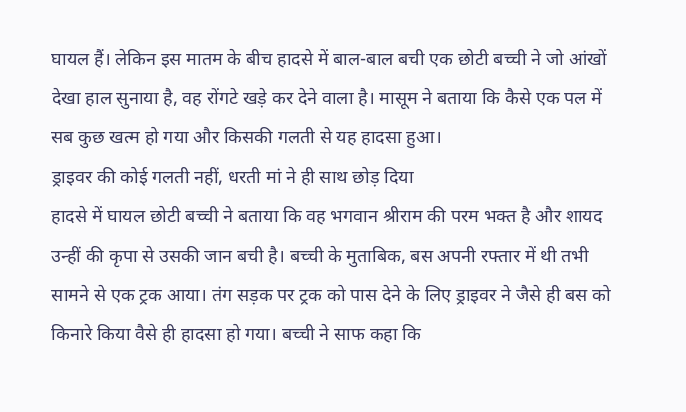घायल हैं। लेकिन इस मातम के बीच हादसे में बाल-बाल बची एक छोटी बच्ची ने जो आंखों देखा हाल सुनाया है, वह रोंगटे खड़े कर देने वाला है। मासूम ने बताया कि कैसे एक पल में सब कुछ खत्म हो गया और किसकी गलती से यह हादसा हुआ।
ड्राइवर की कोई गलती नहीं, धरती मां ने ही साथ छोड़ दिया
हादसे में घायल छोटी बच्ची ने बताया कि वह भगवान श्रीराम की परम भक्त है और शायद उन्हीं की कृपा से उसकी जान बची है। बच्ची के मुताबिक, बस अपनी रफ्तार में थी तभी सामने से एक ट्रक आया। तंग सड़क पर ट्रक को पास देने के लिए ड्राइवर ने जैसे ही बस को किनारे किया वैसे ही हादसा हो गया। बच्ची ने साफ कहा कि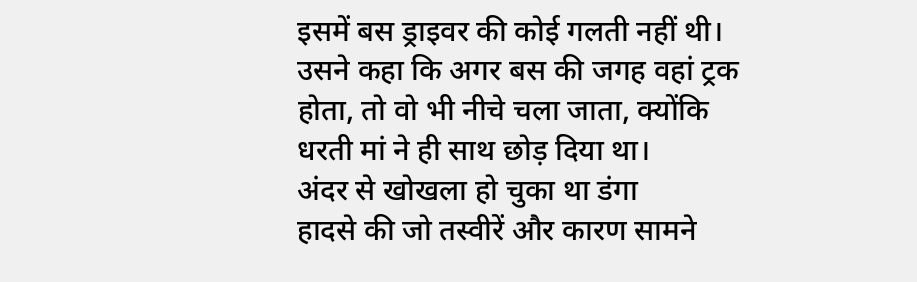इसमें बस ड्राइवर की कोई गलती नहीं थी। उसने कहा कि अगर बस की जगह वहां ट्रक होता, तो वो भी नीचे चला जाता, क्योंकि धरती मां ने ही साथ छोड़ दिया था।
अंदर से खोखला हो चुका था डंगा
हादसे की जो तस्वीरें और कारण सामने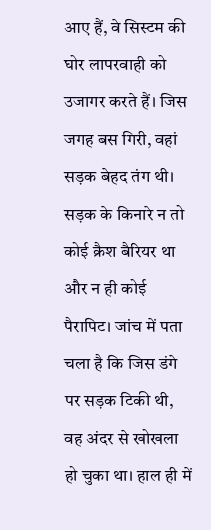आए हैं, वे सिस्टम की घोर लापरवाही को उजागर करते हैं। जिस जगह बस गिरी, वहां सड़क बेहद तंग थी। सड़क के किनारे न तो कोई क्रैश बैरियर था और न ही कोई पैरापिट। जांच में पता चला है कि जिस डंगे पर सड़क टिकी थी, वह अंदर से खोखला हो चुका था। हाल ही में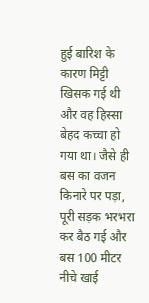हुई बारिश के कारण मिट्टी खिसक गई थी और वह हिस्सा बेहद कच्चा हो गया था। जैसे ही बस का वजन किनारे पर पड़ा, पूरी सड़क भरभरा कर बैठ गई और बस 100 मीटर नीचे खाई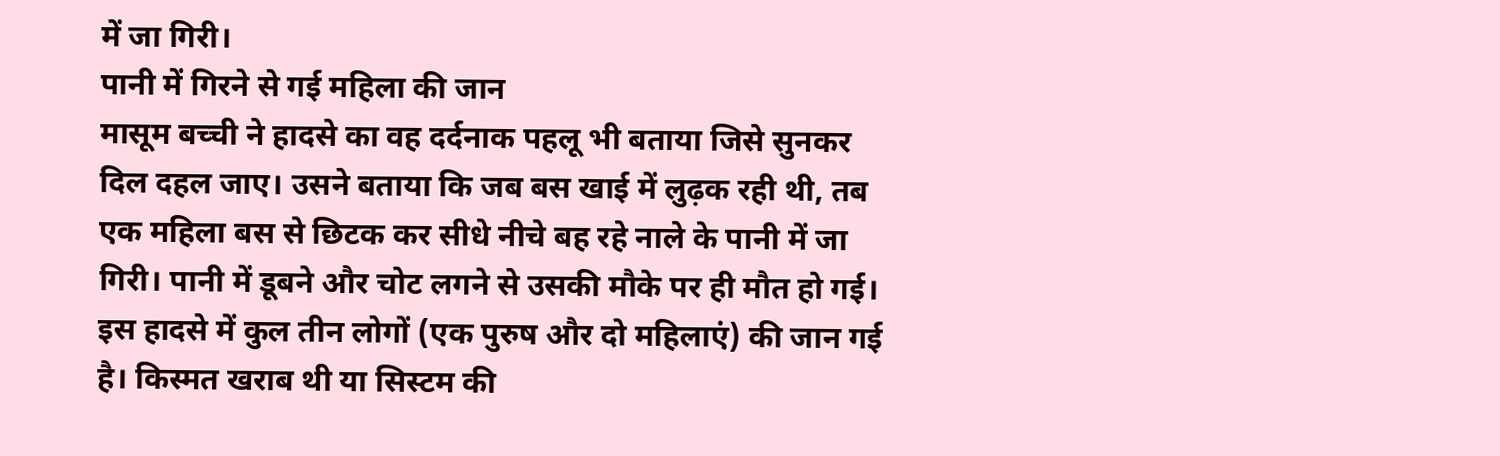में जा गिरी।
पानी में गिरने से गई महिला की जान
मासूम बच्ची ने हादसे का वह दर्दनाक पहलू भी बताया जिसे सुनकर दिल दहल जाए। उसने बताया कि जब बस खाई में लुढ़क रही थी, तब एक महिला बस से छिटक कर सीधे नीचे बह रहे नाले के पानी में जा गिरी। पानी में डूबने और चोट लगने से उसकी मौके पर ही मौत हो गई। इस हादसे में कुल तीन लोगों (एक पुरुष और दो महिलाएं) की जान गई है। किस्मत खराब थी या सिस्टम की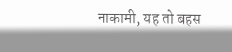नाकामी, यह तो बहस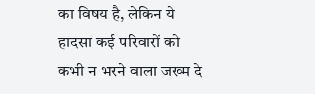का विषय है, लेकिन ये हादसा कई परिवारों को कभी न भरने वाला जख्म दे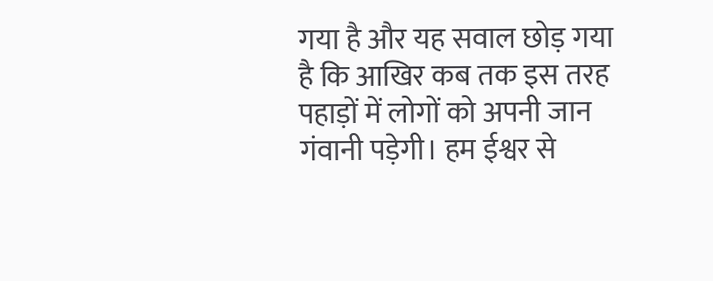गया है और यह सवाल छोड़ गया है कि आखिर कब तक इस तरह पहाड़ों में लोगों को अपनी जान गंवानी पड़ेगी। हम ईश्वर से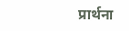प्रार्थना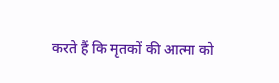करते हैं कि मृतकों की आत्मा को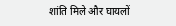शांति मिले और घायलों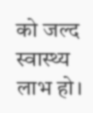को जल्द स्वास्थ्य लाभ हो।